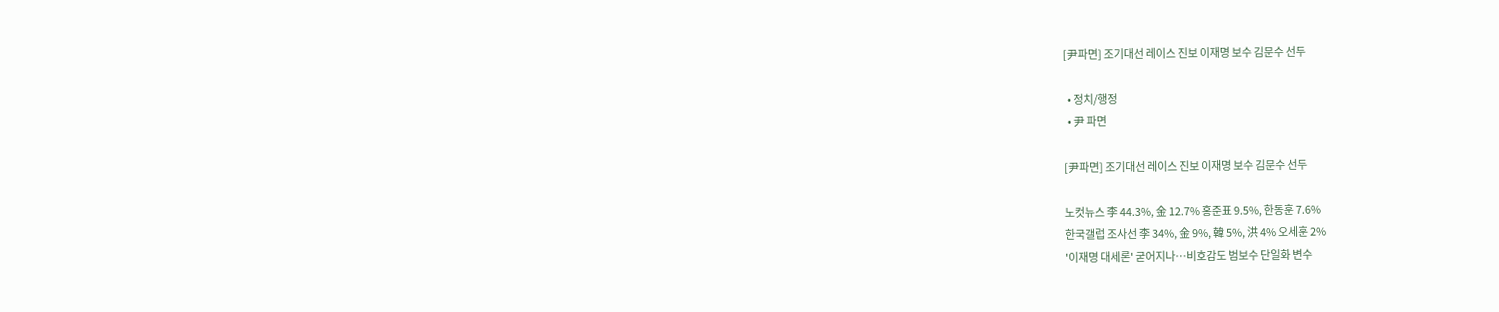[尹파면] 조기대선 레이스 진보 이재명 보수 김문수 선두

  • 정치/행정
  • 尹 파면

[尹파면] 조기대선 레이스 진보 이재명 보수 김문수 선두

노컷뉴스 李 44.3%, 金 12.7% 홍준표 9.5%, 한동훈 7.6%
한국갤럽 조사선 李 34%, 金 9%, 韓 5%, 洪 4% 오세훈 2%
'이재명 대세론' 굳어지나…비호감도 범보수 단일화 변수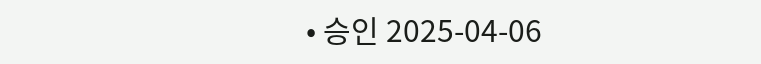• 승인 2025-04-06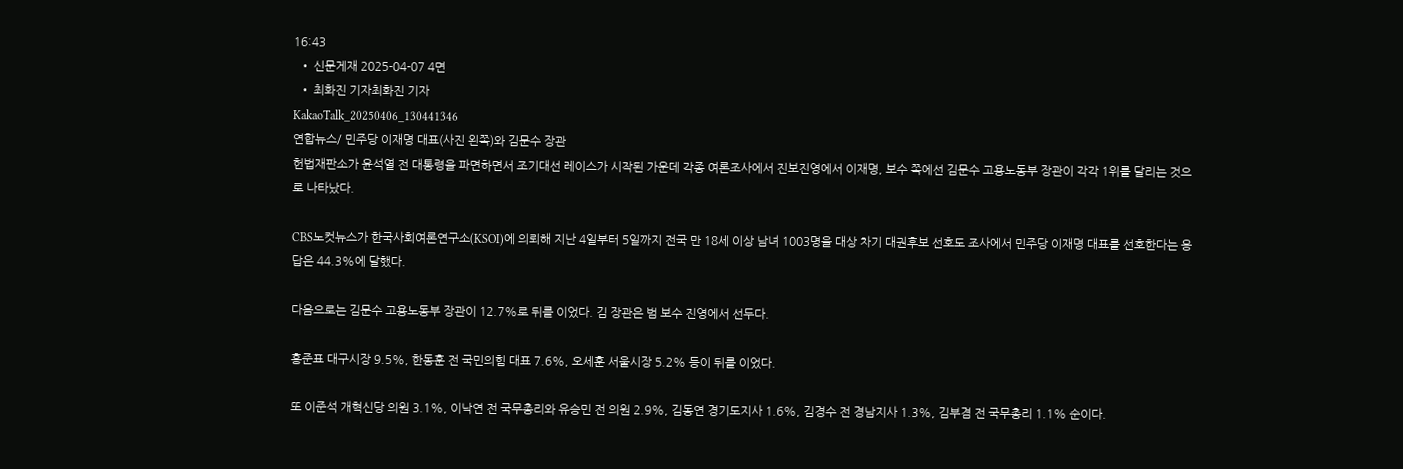16:43
  • 신문게재 2025-04-07 4면
  • 최화진 기자최화진 기자
KakaoTalk_20250406_130441346
연합뉴스/ 민주당 이재명 대표(사진 왼쪽)와 김문수 장관
헌법재판소가 윤석열 전 대통령을 파면하면서 조기대선 레이스가 시작된 가운데 각종 여론조사에서 진보진영에서 이재명, 보수 쪽에선 김문수 고용노동부 장관이 각각 1위를 달리는 것으로 나타났다.

CBS노컷뉴스가 한국사회여론연구소(KSOI)에 의뢰해 지난 4일부터 5일까지 전국 만 18세 이상 남녀 1003명을 대상 차기 대권후보 선호도 조사에서 민주당 이재명 대표를 선호한다는 응답은 44.3%에 달했다.

다음으로는 김문수 고용노동부 장관이 12.7%로 뒤를 이었다. 김 장관은 범 보수 진영에서 선두다.

홍준표 대구시장 9.5%, 한동훈 전 국민의힘 대표 7.6%, 오세훈 서울시장 5.2% 등이 뒤를 이었다.

또 이준석 개혁신당 의원 3.1%, 이낙연 전 국무총리와 유승민 전 의원 2.9%, 김동연 경기도지사 1.6%, 김경수 전 경남지사 1.3%, 김부겸 전 국무총리 1.1% 순이다.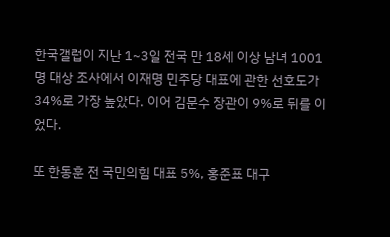한국갤럽이 지난 1~3일 전국 만 18세 이상 남녀 1001명 대상 조사에서 이재명 민주당 대표에 관한 선호도가 34%로 가장 높았다. 이어 김문수 장관이 9%로 뒤를 이었다.

또 한동훈 전 국민의힘 대표 5%, 홍준표 대구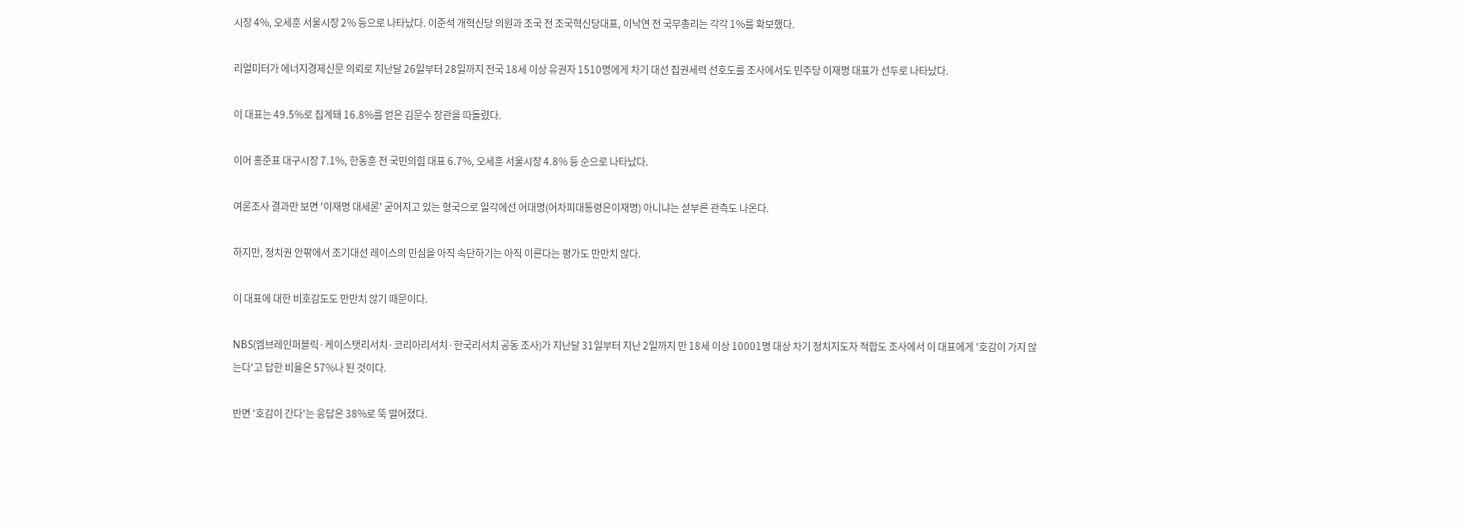시장 4%, 오세훈 서울시장 2% 등으로 나타났다. 이준석 개혁신당 의원과 조국 전 조국혁신당대표, 이낙연 전 국무총리는 각각 1%를 확보했다.

리얼미터가 에너지경제신문 의뢰로 지난달 26일부터 28일까지 전국 18세 이상 유권자 1510명에게 차기 대선 집권세력 선호도를 조사에서도 민주당 이재명 대표가 선두로 나타났다.

이 대표는 49.5%로 집계돼 16.8%를 얻은 김문수 장관을 따돌렸다.

이어 홍준표 대구시장 7.1%, 한동훈 전 국민의힘 대표 6.7%, 오세훈 서울시장 4.8% 등 순으로 나타났다.

여론조사 결과만 보면 '이재명 대세론' 굳어지고 있는 형국으로 일각에선 어대명(어차피대통령은이재명) 아니냐는 섣부른 관측도 나온다.

하지만, 정치권 안팎에서 조기대선 레이스의 민심을 아직 속단하기는 아직 이른다는 평가도 만만치 않다.

이 대표에 대한 비호감도도 만만치 않기 때문이다.

NBS(엠브레인퍼블릭·케이스탯리서치·코리아리서치·한국리서치 공동 조사)가 지난달 31일부터 지난 2일까지 만 18세 이상 10001명 대상 차기 정치지도자 적합도 조사에서 이 대표에게 '호감이 가지 않는다'고 답한 비율은 57%나 된 것이다.

반면 '호감이 간다'는 응답은 38%로 뚝 떨어졌다.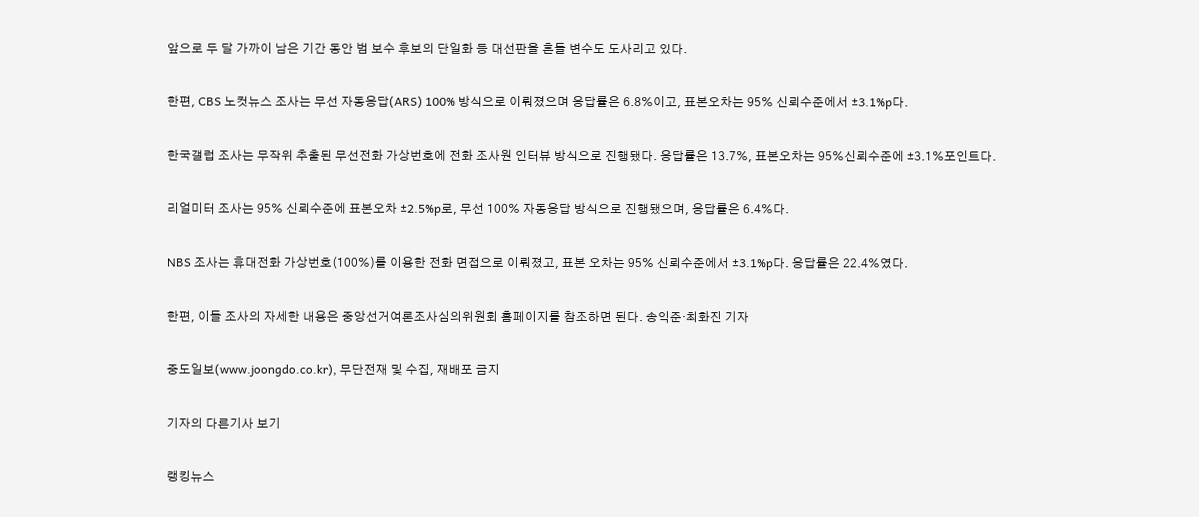앞으로 두 달 가까이 남은 기간 동안 범 보수 후보의 단일화 등 대선판을 흔들 변수도 도사리고 있다.

한편, CBS 노컷뉴스 조사는 무선 자동응답(ARS) 100% 방식으로 이뤄졌으며 응답률은 6.8%이고, 표본오차는 95% 신뢰수준에서 ±3.1%p다.

한국갤럽 조사는 무작위 추출된 무선전화 가상번호에 전화 조사원 인터뷰 방식으로 진행됐다. 응답률은 13.7%, 표본오차는 95%신뢰수준에 ±3.1%포인트다.

리얼미터 조사는 95% 신뢰수준에 표본오차 ±2.5%p로, 무선 100% 자동응답 방식으로 진행됐으며, 응답률은 6.4%다.

NBS 조사는 휴대전화 가상번호(100%)를 이용한 전화 면접으로 이뤄졌고, 표본 오차는 95% 신뢰수준에서 ±3.1%p다. 응답률은 22.4%였다.

한편, 이들 조사의 자세한 내용은 중앙선거여론조사심의위원회 홈페이지를 참조하면 된다. 송익준·최화진 기자

중도일보(www.joongdo.co.kr), 무단전재 및 수집, 재배포 금지

기자의 다른기사 보기

랭킹뉴스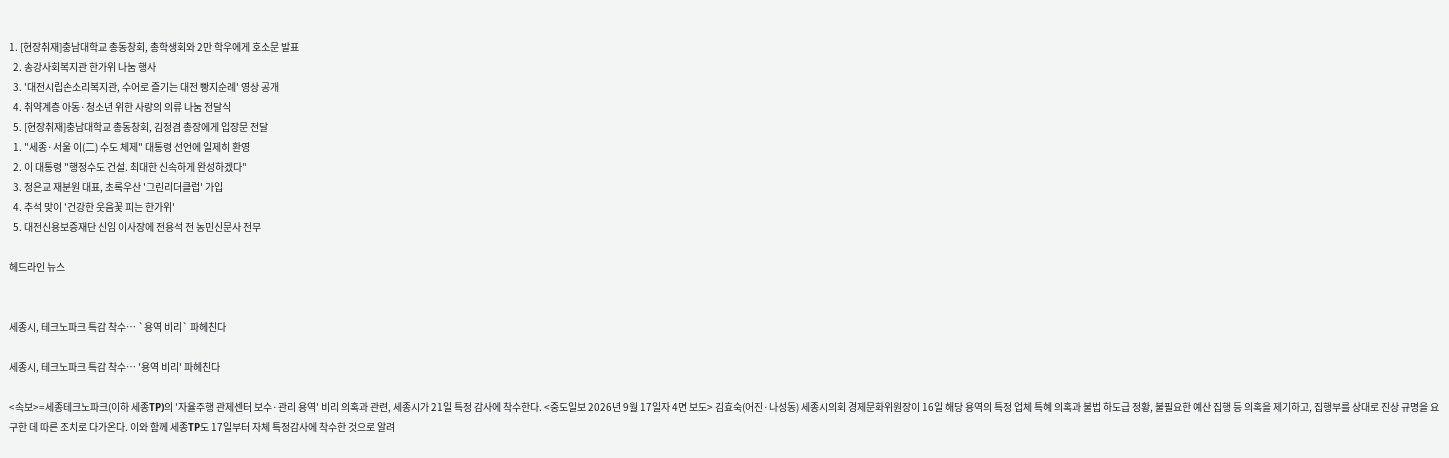1. [현장취재]충남대학교 총동창회, 총학생회와 2만 학우에게 호소문 발표
  2. 송강사회복지관 한가위 나눔 행사
  3. '대전시립손소리복지관, 수어로 즐기는 대전 빵지순례' 영상 공개
  4. 취약계층 아동·청소년 위한 사랑의 의류 나눔 전달식
  5. [현장취재]충남대학교 총동창회, 김정겸 총장에게 입장문 전달
  1. "세종·서울 이(二) 수도 체제" 대통령 선언에 일제히 환영
  2. 이 대통령 "행정수도 건설. 최대한 신속하게 완성하겠다"
  3. 정은교 재분원 대표, 초록우산 '그린리더클럽' 가입
  4. 추석 맞이 '건강한 웃음꽃 피는 한가위'
  5. 대전신용보증재단 신임 이사장에 전용석 전 농민신문사 전무

헤드라인 뉴스


세종시, 테크노파크 특감 착수… `용역 비리` 파헤친다

세종시, 테크노파크 특감 착수… '용역 비리' 파헤친다

<속보>=세종테크노파크(이하 세종TP)의 '자율주행 관제센터 보수·관리 용역' 비리 의혹과 관련, 세종시가 21일 특정 감사에 착수한다. <중도일보 2026년 9월 17일자 4면 보도> 김효숙(어진·나성동) 세종시의회 경제문화위원장이 16일 해당 용역의 특정 업체 특혜 의혹과 불법 하도급 정황, 불필요한 예산 집행 등 의혹을 제기하고, 집행부를 상대로 진상 규명을 요구한 데 따른 조치로 다가온다. 이와 함께 세종TP도 17일부터 자체 특정감사에 착수한 것으로 알려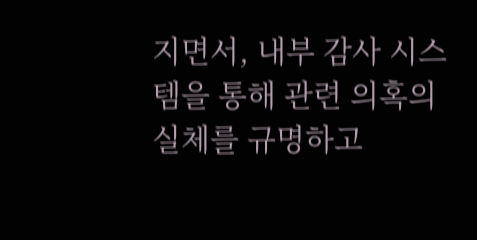지면서, 내부 감사 시스템을 통해 관련 의혹의 실체를 규명하고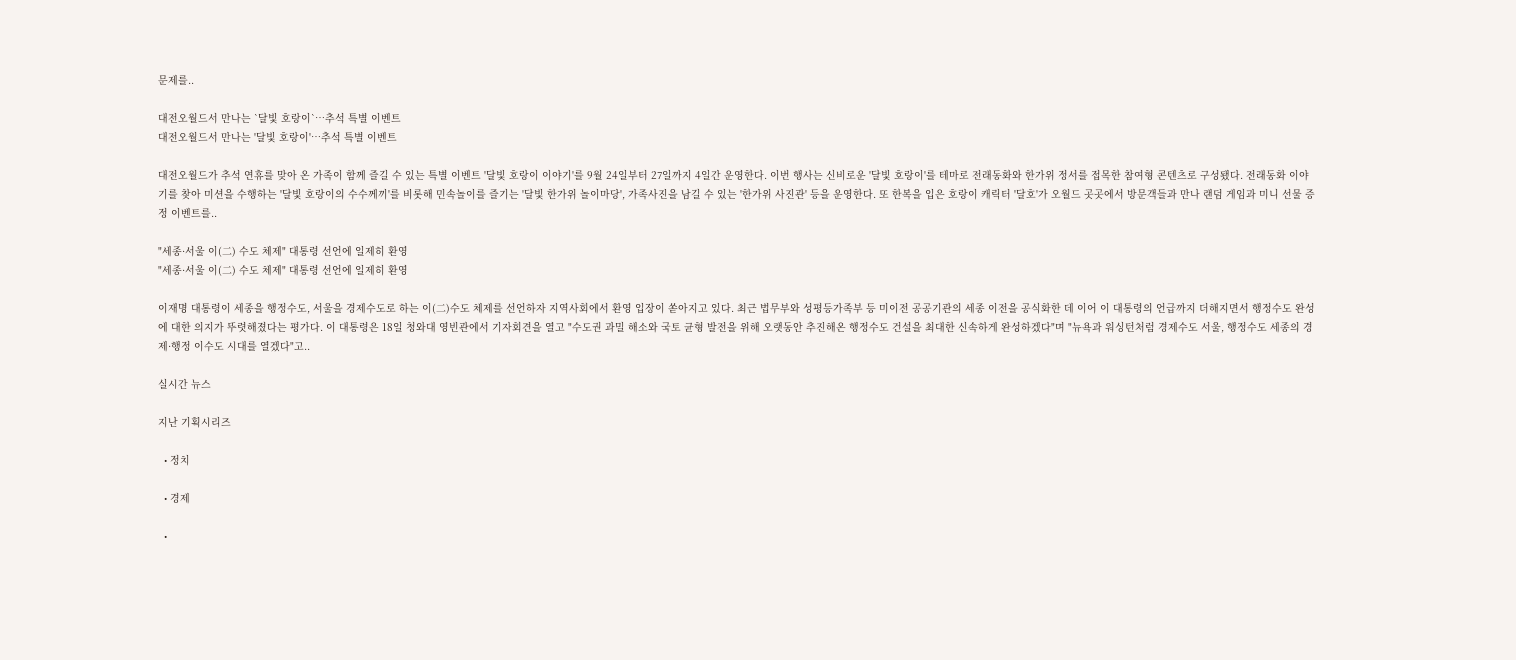문제를..

대전오월드서 만나는 `달빛 호랑이`…추석 특별 이벤트
대전오월드서 만나는 '달빛 호랑이'…추석 특별 이벤트

대전오월드가 추석 연휴를 맞아 온 가족이 함께 즐길 수 있는 특별 이벤트 '달빛 호랑이 이야기'를 9월 24일부터 27일까지 4일간 운영한다. 이번 행사는 신비로운 '달빛 호랑이'를 테마로 전래동화와 한가위 정서를 접목한 참여형 콘텐츠로 구성됐다. 전래동화 이야기를 찾아 미션을 수행하는 '달빛 호랑이의 수수께끼'를 비롯해 민속놀이를 즐기는 '달빛 한가위 놀이마당', 가족사진을 남길 수 있는 '한가위 사진관' 등을 운영한다. 또 한복을 입은 호랑이 캐릭터 '달호'가 오월드 곳곳에서 방문객들과 만나 랜덤 게임과 미니 선물 증정 이벤트를..

"세종·서울 이(二) 수도 체제" 대통령 선언에 일제히 환영
"세종·서울 이(二) 수도 체제" 대통령 선언에 일제히 환영

이재명 대통령이 세종을 행정수도, 서울을 경제수도로 하는 이(二)수도 체제를 선언하자 지역사회에서 환영 입장이 쏟아지고 있다. 최근 법무부와 성평등가족부 등 미이전 공공기관의 세종 이전을 공식화한 데 이어 이 대통령의 언급까지 더해지면서 행정수도 완성에 대한 의지가 뚜렷해졌다는 평가다. 이 대통령은 18일 청와대 영빈관에서 기자회견을 열고 "수도권 과밀 해소와 국토 균형 발전을 위해 오랫동안 추진해온 행정수도 건설을 최대한 신속하게 완성하겠다"며 "뉴욕과 워싱턴처럼 경제수도 서울, 행정수도 세종의 경제·행정 이수도 시대를 열겠다"고..

실시간 뉴스

지난 기획시리즈

  • 정치

  • 경제

  •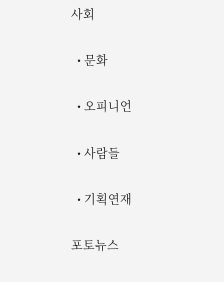사회

  • 문화

  • 오피니언

  • 사람들

  • 기획연재

포토뉴스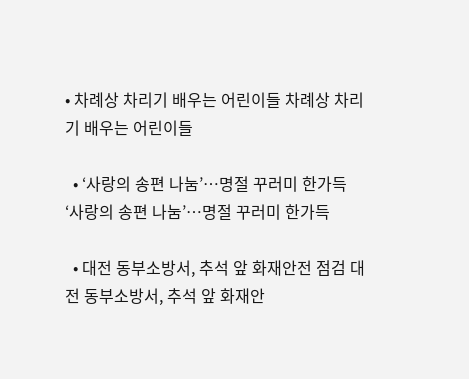• 차례상 차리기 배우는 어린이들 차례상 차리기 배우는 어린이들

  • ‘사랑의 송편 나눔’…명절 꾸러미 한가득 ‘사랑의 송편 나눔’…명절 꾸러미 한가득

  • 대전 동부소방서, 추석 앞 화재안전 점검 대전 동부소방서, 추석 앞 화재안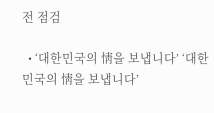전 점검

  • ‘대한민국의 情을 보냅니다’ ‘대한민국의 情을 보냅니다’